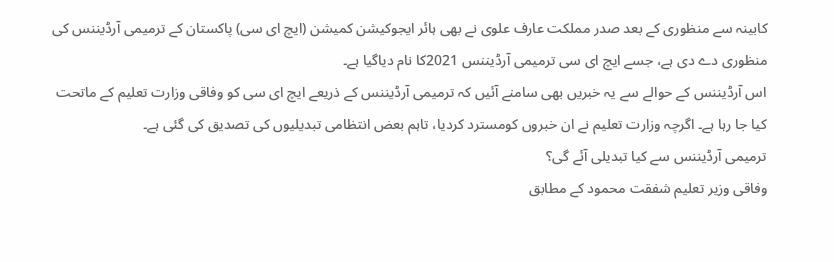کابینہ سے منظوری کے بعد صدر مملکت عارف علوی نے بھی ہائر ایجوکیشن کمیشن (ایچ ای سی) پاکستان کے ترمیمی آرڈیننس کی منظوری دے دی ہے، جسے ایچ ای سی ترمیمی آرڈیننس 2021کا نام دیاگیا ہے۔
اس آرڈیننس کے حوالے سے یہ خبریں بھی سامنے آئیں کہ ترمیمی آرڈیننس کے ذریعے ایچ ای سی کو وفاقی وزارت تعلیم کے ماتحت کیا جا رہا ہے۔ اگرچہ وزارت تعلیم نے ان خبروں کومسترد کردیا، تاہم بعض انتظامی تبدیلیوں کی تصدیق کی گئی ہے۔
ترمیمی آرڈیننس سے کیا تبدیلی آئے گی؟
وفاقی وزیر تعلیم شفقت محمود کے مطابق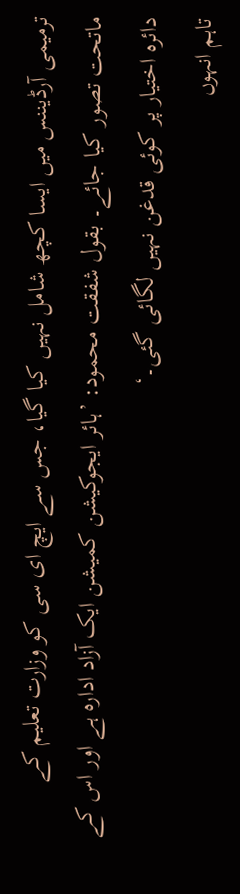ترمیمی آرڈیننس میں ایسا کچھ شامل نہیں کیا گیا، جس سے ایچ ای سی کو وزارت تعلیم کے ماتحت تصور کیا جائے۔ بقول شفقت محمود: ’ہائر ایجوکیشن کمیشن ایک آزاد ادارہ ہے اور اس کے دائرہ اختیار پر کوئی قدغن نہیں لگائی گئی۔‘
تاہم انہوں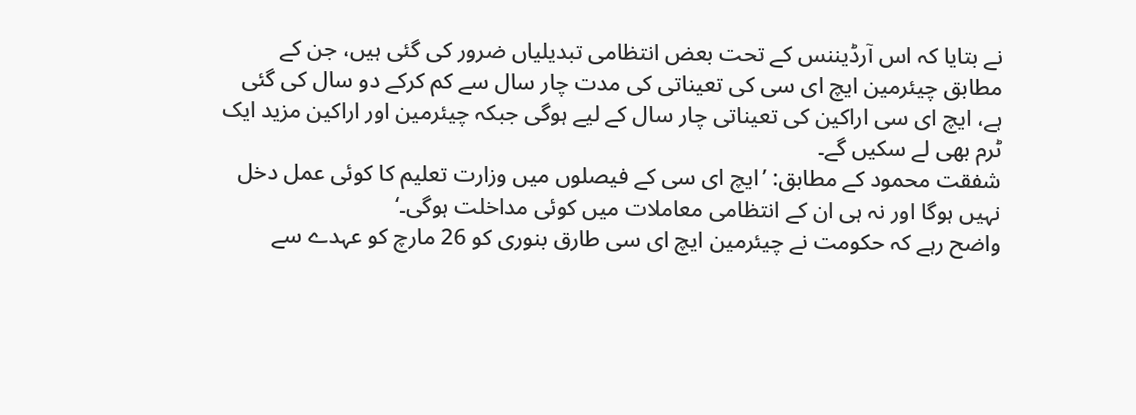نے بتایا کہ اس آرڈیننس کے تحت بعض انتظامی تبدیلیاں ضرور کی گئی ہیں، جن کے مطابق چیئرمین ایچ ای سی کی تعیناتی کی مدت چار سال سے کم کرکے دو سال کی گئی ہے، ایچ ای سی اراکین کی تعیناتی چار سال کے لیے ہوگی جبکہ چیئرمین اور اراکین مزید ایک ٹرم بھی لے سکیں گے۔
شفقت محمود کے مطابق: ’ایچ ای سی کے فیصلوں میں وزارت تعلیم کا کوئی عمل دخل نہیں ہوگا اور نہ ہی ان کے انتظامی معاملات میں کوئی مداخلت ہوگی۔‘
واضح رہے کہ حکومت نے چیئرمین ایچ ای سی طارق بنوری کو 26 مارچ کو عہدے سے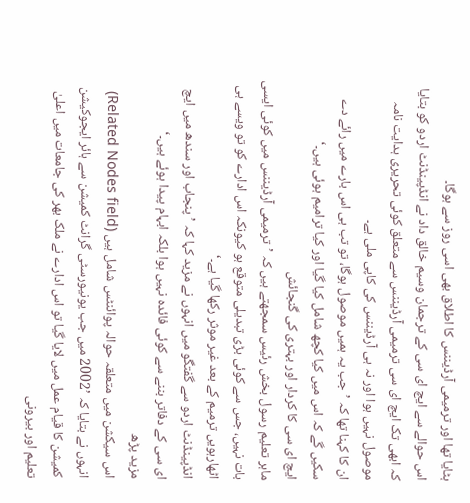ہٹایا تھا اور ترمیمی آرڈیننس کا اطلاق بھی اسی روز سے ہوگا۔
اس حوالے سے ایچ ای سی کے ترجمان وسیم خالق داد نے انڈپینڈنٹ اردو کو بتایا کہ ابھی تک ایچ ای سی ترمیمی آرڈیننس سے متعلق کوئی تحریری ہدایت نامہ موصول نہیں ہوا اور نہ ہی آرڈیننس کی کاپی ملی ہے۔
ان کا کہنا تھا کہ ’جب یہ ہمیں موصول ہوگا، تو تب ہی اس بارے میں رائے دے سکیں گے کہ اس میں کیا کچھ شامل کیا گیا اور کیا ترامیم ہوئی ہیں۔‘
ایچ ای سی کا کردار اور بہتری کی گنجائش
ماہر تعلیم رسول بخش رئیس سمجھتے ہیں کہ ’ترمیمی آرڈیننس میں کوئی ایسی بات نہیں، جس سے کوئی بڑی تبدیلی متوقع ہو کیونکہ اس ادارے کو تو ویسے ہی اٹھارہویں ترمیم کے بعد غیر موثر رکھا گیا ہے۔‘
انڈپینڈنٹ اردو سے گفتگو میں انہوں نے مزید کہا کہ ’پنجاب اور سندھ میں ایچ ای سی کے دفاتر بننے سے کوئی فائدہ نہیں ہوا بلکہ ابہام پیدا ہوئے ہیں۔‘
مزید پڑھ
اس سیکشن میں متعلقہ حوالہ پوائنٹس شامل ہیں (Related Nodes field)
انہوں نے بتایا کہ ’2002 میں جب یونیورسٹی گرانٹ کمیشن سے ہائر ایجوکیشن کمیشن کا قیام عمل میں لایا گیا تو اس ادارے نے ملک بھر کی جامعات میں اعلیٰ تعلیم اور بیرونی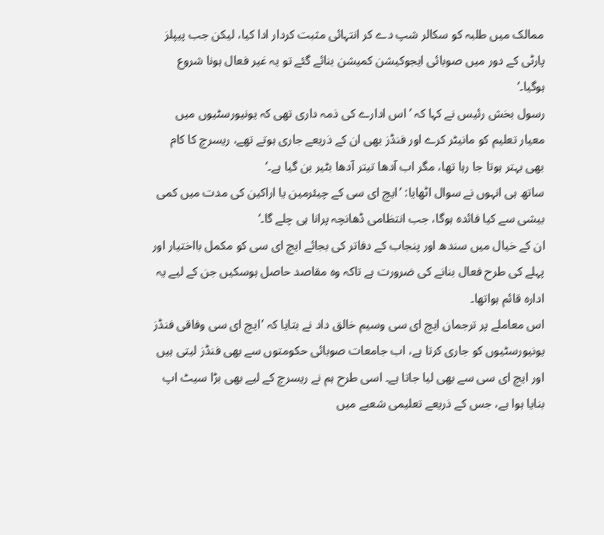ممالک میں طلبہ کو سکالر شپ دے کر انتہائی مثبت کردار ادا کیا، لیکن جب پیپلز پارٹی کے دور میں صوبائی ایجوکیشن کمیشن بنائے گئے تو یہ غیر فعال ہونا شروع ہوگیا۔‘
رسول بخش رئیس نے کہا کہ ’اس ادارے کی ذمہ داری تھی کہ یونیورسٹیوں میں معیار تعلیم کو مانیٹر کرے اور فنڈز بھی ان کے ذریعے جاری ہوتے تھے، ریسرچ کا کام بھی بہتر ہوتا جا رہا تھا، مگر اب آدھا تیتر آدھا بٹیر بن گیا ہے۔‘
ساتھ ہی انہوں نے سوال اٹھایا: ’ایچ ای سی کے چیئرمین یا اراکین کی مدت میں کمی بیشی سے کیا فائدہ ہوگا، جب انتظامی ڈھانچہ پرانا ہی چلے گا۔‘
ان کے خیال میں سندھ اور پنجاب کے دفاتر کی بجائے ایچ ای سی کو مکمل بااختیار اور پہلے کی طرح فعال بنانے کی ضرورت ہے تاکہ وہ مقاصد حاصل ہوسکیں جن کے لیے یہ ادارہ قائم ہواتھا۔
اس معاملے پر ترجمان ایچ ای سی وسیم خالق داد نے بتایا کہ ’ایچ ای سی وفاقی فنڈز یونیورسٹیوں کو جاری کرتا ہے، اب جامعات صوبائی حکومتوں سے بھی فنڈز لیتی ہیں اور ایچ ای سی سے بھی لیا جاتا ہے۔ اسی طرح ہم نے ریسرچ کے لیے بھی بڑا سیٹ اپ بنایا ہوا ہے، جس کے ذریعے تعلیمی شعبے میں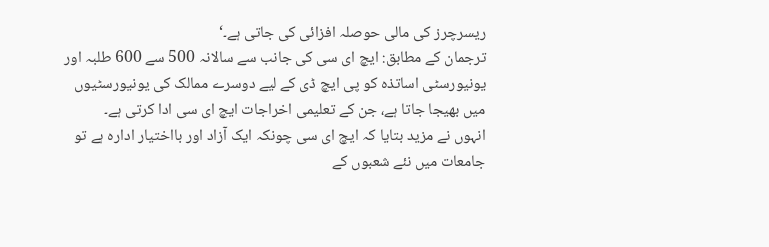ریسرچرز کی مالی حوصلہ افزائی کی جاتی ہے۔‘
ترجمان کے مطابق: ایچ ای سی کی جانب سے سالانہ 500 سے 600 طلبہ اور یونیورسٹی اساتذہ کو پی ایچ ڈی کے لیے دوسرے ممالک کی یونیورسٹیوں میں بھیجا جاتا ہے، جن کے تعلیمی اخراجات ایچ ای سی ادا کرتی ہے۔
انہوں نے مزید بتایا کہ ایچ ای سی چونکہ ایک آزاد اور بااختیار ادارہ ہے تو جامعات میں نئے شعبوں کے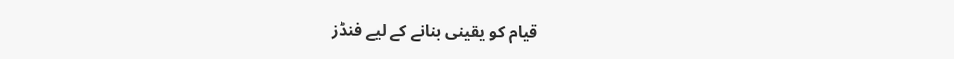قیام کو یقینی بنانے کے لیے فنڈز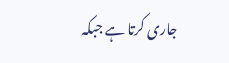جاری کرتا ہے جبکہ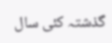گذشتہ کئی سال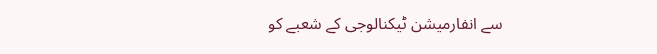سے انفارمیشن ٹیکنالوجی کے شعبے کو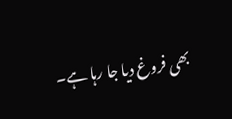بھی فروغ دیا جا رہا ہے۔